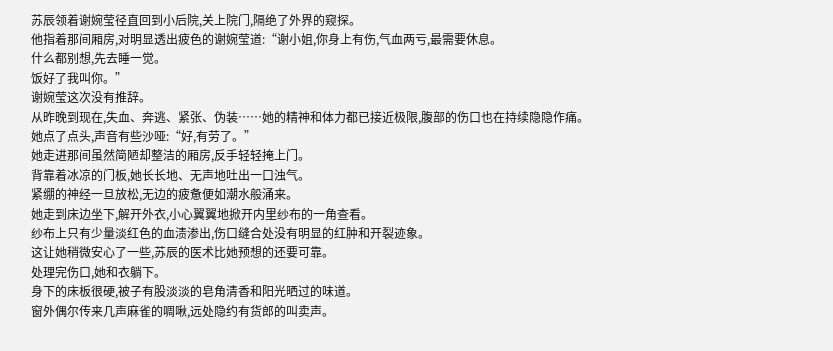苏辰领着谢婉莹径直回到小后院,关上院门,隔绝了外界的窥探。
他指着那间厢房,对明显透出疲色的谢婉莹道:“谢小姐,你身上有伤,气血两亏,最需要休息。
什么都别想,先去睡一觉。
饭好了我叫你。”
谢婉莹这次没有推辞。
从昨晚到现在,失血、奔逃、紧张、伪装……她的精神和体力都已接近极限,腹部的伤口也在持续隐隐作痛。
她点了点头,声音有些沙哑:“好,有劳了。”
她走进那间虽然简陋却整洁的厢房,反手轻轻掩上门。
背靠着冰凉的门板,她长长地、无声地吐出一口浊气。
紧绷的神经一旦放松,无边的疲惫便如潮水般涌来。
她走到床边坐下,解开外衣,小心翼翼地掀开内里纱布的一角查看。
纱布上只有少量淡红色的血渍渗出,伤口缝合处没有明显的红肿和开裂迹象。
这让她稍微安心了一些,苏辰的医术比她预想的还要可靠。
处理完伤口,她和衣躺下。
身下的床板很硬,被子有股淡淡的皂角清香和阳光晒过的味道。
窗外偶尔传来几声麻雀的啁啾,远处隐约有货郎的叫卖声。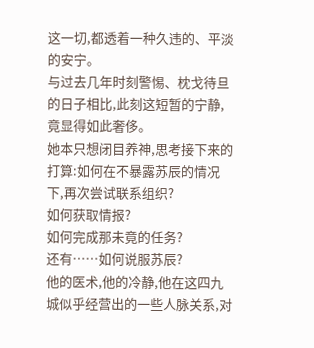这一切,都透着一种久违的、平淡的安宁。
与过去几年时刻警惕、枕戈待旦的日子相比,此刻这短暂的宁静,竟显得如此奢侈。
她本只想闭目养神,思考接下来的打算:如何在不暴露苏辰的情况下,再次尝试联系组织?
如何获取情报?
如何完成那未竟的任务?
还有……如何说服苏辰?
他的医术,他的冷静,他在这四九城似乎经营出的一些人脉关系,对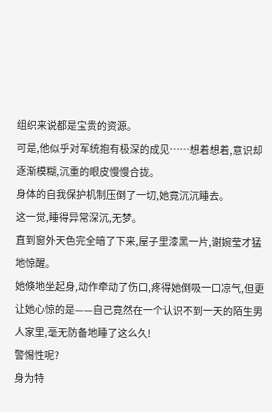组织来说都是宝贵的资源。
可是,他似乎对军统抱有极深的成见……想着想着,意识却逐渐模糊,沉重的眼皮慢慢合拢。
身体的自我保护机制压倒了一切,她竟沉沉睡去。
这一觉,睡得异常深沉,无梦。
直到窗外天色完全暗了下来,屋子里漆黑一片,谢婉莹才猛地惊醒。
她倏地坐起身,动作牵动了伤口,疼得她倒吸一口凉气,但更让她心惊的是——自己竟然在一个认识不到一天的陌生男人家里,毫无防备地睡了这么久!
警惕性呢?
身为特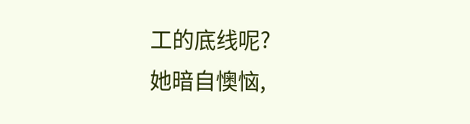工的底线呢?
她暗自懊恼,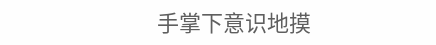手掌下意识地摸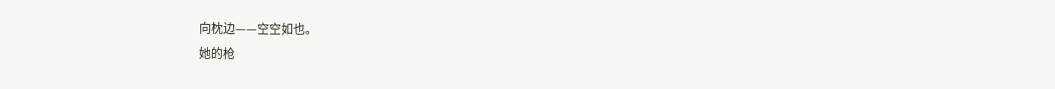向枕边——空空如也。
她的枪